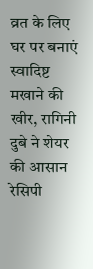व्रत के लिए घर पर बनाएं स्वादिष्ट मखाने की खीर, रागिनी दुबे ने शेयर की आसान रेसिपी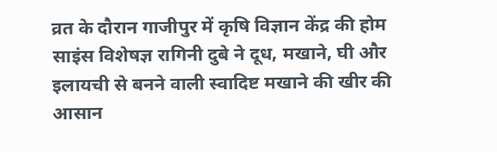व्रत के दौरान गाजीपुर में कृषि विज्ञान केंद्र की होम साइंस विशेषज्ञ रागिनी दुबे ने दूध, मखाने, घी और इलायची से बनने वाली स्वादिष्ट मखाने की खीर की आसान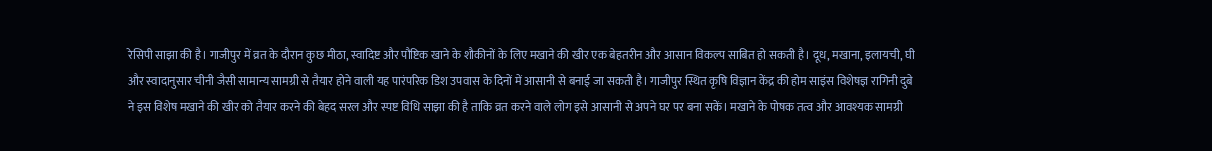रेसिपी साझा की है। गाजीपुर में व्रत के दौरान कुछ मीठा, स्वादिष्ट और पौष्टिक खाने के शौकीनों के लिए मखाने की खीर एक बेहतरीन और आसान विकल्प साबित हो सकती है। दूध, मखाना, इलायची, घी और स्वादानुसार चीनी जैसी सामान्य सामग्री से तैयार होने वाली यह पारंपरिक डिश उपवास के दिनों में आसानी से बनाई जा सकती है। गाजीपुर स्थित कृषि विज्ञान केंद्र की होम साइंस विशेषज्ञ रागिनी दुबे ने इस विशेष मखाने की खीर को तैयार करने की बेहद सरल और स्पष्ट विधि साझा की है ताकि व्रत करने वाले लोग इसे आसानी से अपने घर पर बना सकें। मखाने के पोषक तत्व और आवश्यक सामग्री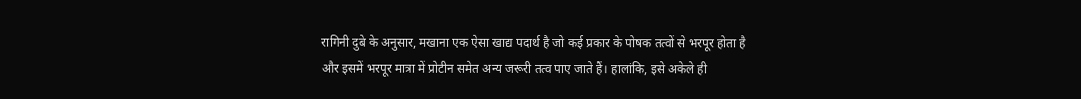रागिनी दुबे के अनुसार, मखाना एक ऐसा खाद्य पदार्थ है जो कई प्रकार के पोषक तत्वों से भरपूर होता है और इसमें भरपूर मात्रा में प्रोटीन समेत अन्य जरूरी तत्व पाए जाते हैं। हालांकि, इसे अकेले ही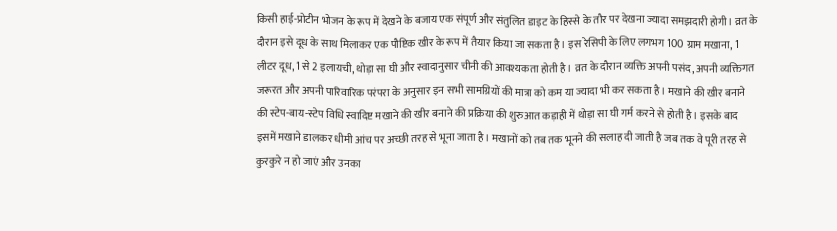किसी हाई-प्रोटीन भोजन के रूप में देखने के बजाय एक संपूर्ण और संतुलित डाइट के हिस्से के तौर पर देखना ज्यादा समझदारी होगी। व्रत के दौरान इसे दूध के साथ मिलाकर एक पौष्टिक खीर के रूप में तैयार किया जा सकता है। इस रेसिपी के लिए लगभग 100 ग्राम मखाना, 1 लीटर दूध, 1 से 2 इलायची, थोड़ा सा घी और स्वादानुसार चीनी की आवश्यकता होती है। व्रत के दौरान व्यक्ति अपनी पसंद, अपनी व्यक्तिगत जरूरत और अपनी पारिवारिक परंपरा के अनुसार इन सभी सामग्रियों की मात्रा को कम या ज्यादा भी कर सकता है। मखाने की खीर बनाने की स्टेप-बाय-स्टेप विधि स्वादिष्ट मखाने की खीर बनाने की प्रक्रिया की शुरुआत कड़ाही में थोड़ा सा घी गर्म करने से होती है। इसके बाद इसमें मखाने डालकर धीमी आंच पर अच्छी तरह से भूना जाता है। मखानों को तब तक भूनने की सलाह दी जाती है जब तक वे पूरी तरह से कुरकुरे न हो जाएं और उनका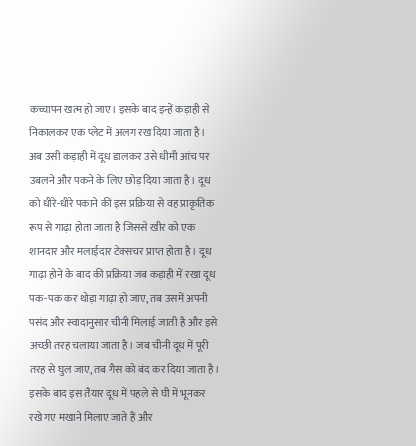कच्चापन खत्म हो जाए। इसके बाद इन्हें कड़ाही से निकालकर एक प्लेट में अलग रख दिया जाता है। अब उसी कड़ाही में दूध डालकर उसे धीमी आंच पर उबलने और पकने के लिए छोड़ दिया जाता है। दूध को धीरे-धीरे पकाने की इस प्रक्रिया से वह प्राकृतिक रूप से गाढ़ा होता जाता है जिससे खीर को एक शानदार और मलाईदार टेक्सचर प्राप्त होता है। दूध गाढ़ा होने के बाद की प्रक्रिया जब कड़ाही में रखा दूध पक-पक कर थोड़ा गाढ़ा हो जाए, तब उसमें अपनी पसंद और स्वादानुसार चीनी मिलाई जाती है और इसे अच्छी तरह चलाया जाता है। जब चीनी दूध में पूरी तरह से घुल जाए, तब गैस को बंद कर दिया जाता है। इसके बाद इस तैयार दूध में पहले से घी में भूनकर रखे गए मखाने मिलाए जाते हैं और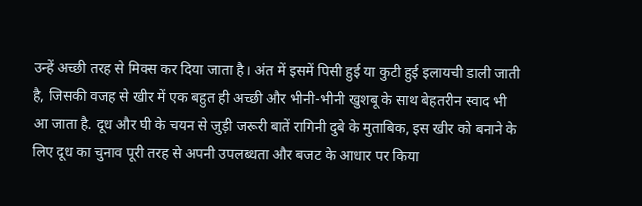उन्हें अच्छी तरह से मिक्स कर दिया जाता है। अंत में इसमें पिसी हुई या कुटी हुई इलायची डाली जाती है, जिसकी वजह से खीर में एक बहुत ही अच्छी और भीनी-भीनी खुशबू के साथ बेहतरीन स्वाद भी आ जाता है. दूध और घी के चयन से जुड़ी जरूरी बातें रागिनी दुबे के मुताबिक, इस खीर को बनाने के लिए दूध का चुनाव पूरी तरह से अपनी उपलब्धता और बजट के आधार पर किया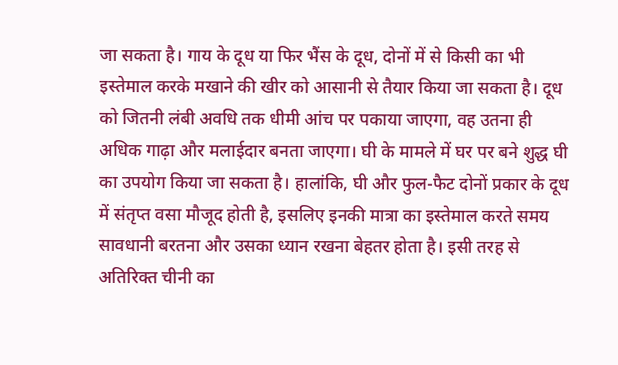जा सकता है। गाय के दूध या फिर भैंस के दूध, दोनों में से किसी का भी इस्तेमाल करके मखाने की खीर को आसानी से तैयार किया जा सकता है। दूध को जितनी लंबी अवधि तक धीमी आंच पर पकाया जाएगा, वह उतना ही अधिक गाढ़ा और मलाईदार बनता जाएगा। घी के मामले में घर पर बने शुद्ध घी का उपयोग किया जा सकता है। हालांकि, घी और फुल-फैट दोनों प्रकार के दूध में संतृप्त वसा मौजूद होती है, इसलिए इनकी मात्रा का इस्तेमाल करते समय सावधानी बरतना और उसका ध्यान रखना बेहतर होता है। इसी तरह से अतिरिक्त चीनी का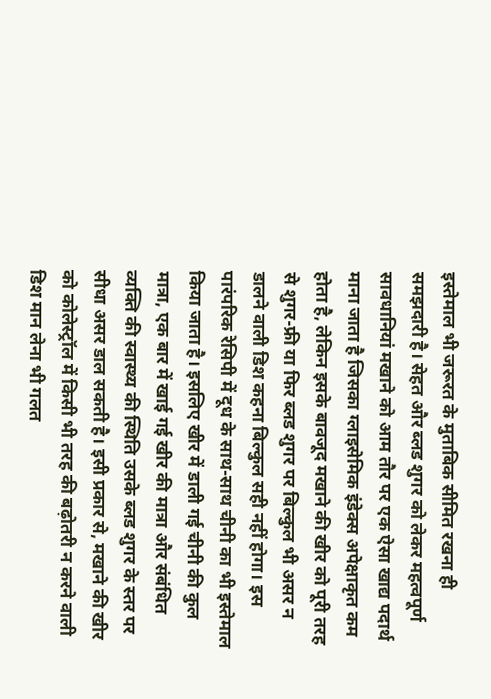इस्तेमाल भी जरूरत के मुताबिक सीमित रखना ही समझदारी है। सेहत और ब्लड शुगर को लेकर महत्वपूर्ण सावधानियां मखाने को आम तौर पर एक ऐसा खाद्य पदार्थ माना जाता है जिसका ग्लाइसेमिक इंडेक्स अपेक्षाकृत कम होता है, लेकिन इसके बावजूद मखाने की खीर को पूरी तरह से शुगर-फ्री या फिर ब्लड शुगर पर बिल्कुल भी असर न डालने वाली डिश कहना बिल्कुल सही नहीं होगा। इस पारंपरिक रेसिपी में दूध के साथ-साथ चीनी का भी इस्तेमाल किया जाता है। इसलिए खीर में डाली गई चीनी की कुल मात्रा, एक बार में खाई गई खीर की मात्रा और संबंधित व्यक्ति की स्वास्थ्य की स्थिति उसके ब्लड शुगर के स्तर पर सीधा असर डाल सकती है। इसी प्रकार से, मखाने की खीर को कोलेस्ट्रॉल में किसी भी तरह की बढ़ोतरी न करने वाली डिश मान लेना भी गलत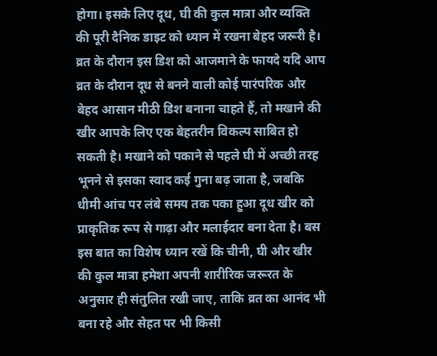होगा। इसके लिए दूध, घी की कुल मात्रा और व्यक्ति की पूरी दैनिक डाइट को ध्यान में रखना बेहद जरूरी है। व्रत के दौरान इस डिश को आजमाने के फायदे यदि आप व्रत के दौरान दूध से बनने वाली कोई पारंपरिक और बेहद आसान मीठी डिश बनाना चाहते हैं, तो मखाने की खीर आपके लिए एक बेहतरीन विकल्प साबित हो सकती है। मखाने को पकाने से पहले घी में अच्छी तरह भूनने से इसका स्वाद कई गुना बढ़ जाता है, जबकि धीमी आंच पर लंबे समय तक पका हुआ दूध खीर को प्राकृतिक रूप से गाढ़ा और मलाईदार बना देता है। बस इस बात का विशेष ध्यान रखें कि चीनी, घी और खीर की कुल मात्रा हमेशा अपनी शारीरिक जरूरत के अनुसार ही संतुलित रखी जाए, ताकि व्रत का आनंद भी बना रहे और सेहत पर भी किसी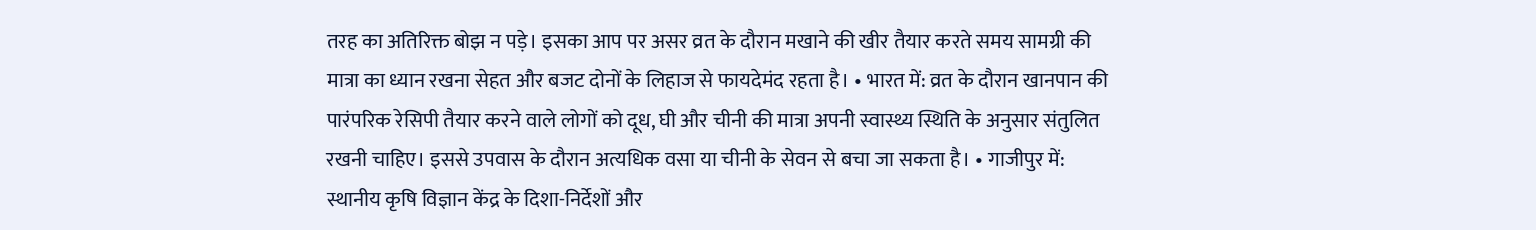तरह का अतिरिक्त बोझ न पड़े। इसका आप पर असर व्रत के दौरान मखाने की खीर तैयार करते समय सामग्री की मात्रा का ध्यान रखना सेहत और बजट दोनों के लिहाज से फायदेमंद रहता है। • भारत में: व्रत के दौरान खानपान की पारंपरिक रेसिपी तैयार करने वाले लोगों को दूध, घी और चीनी की मात्रा अपनी स्वास्थ्य स्थिति के अनुसार संतुलित रखनी चाहिए। इससे उपवास के दौरान अत्यधिक वसा या चीनी के सेवन से बचा जा सकता है। • गाजीपुर में: स्थानीय कृषि विज्ञान केंद्र के दिशा-निर्देशों और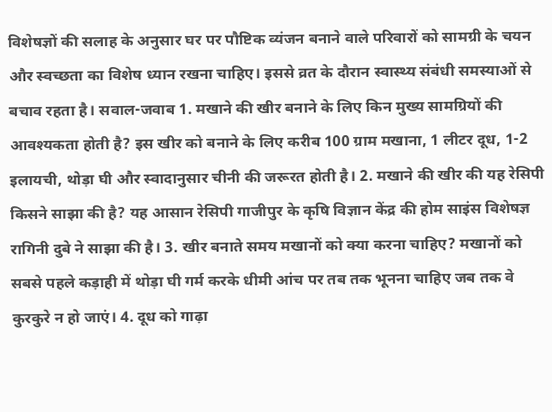विशेषज्ञों की सलाह के अनुसार घर पर पौष्टिक व्यंजन बनाने वाले परिवारों को सामग्री के चयन और स्वच्छता का विशेष ध्यान रखना चाहिए। इससे व्रत के दौरान स्वास्थ्य संबंधी समस्याओं से बचाव रहता है। सवाल-जवाब 1. मखाने की खीर बनाने के लिए किन मुख्य सामग्रियों की आवश्यकता होती है? इस खीर को बनाने के लिए करीब 100 ग्राम मखाना, 1 लीटर दूध, 1-2 इलायची, थोड़ा घी और स्वादानुसार चीनी की जरूरत होती है। 2. मखाने की खीर की यह रेसिपी किसने साझा की है? यह आसान रेसिपी गाजीपुर के कृषि विज्ञान केंद्र की होम साइंस विशेषज्ञ रागिनी दुबे ने साझा की है। 3. खीर बनाते समय मखानों को क्या करना चाहिए? मखानों को सबसे पहले कड़ाही में थोड़ा घी गर्म करके धीमी आंच पर तब तक भूनना चाहिए जब तक वे कुरकुरे न हो जाएं। 4. दूध को गाढ़ा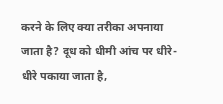करने के लिए क्या तरीका अपनाया जाता है? दूध को धीमी आंच पर धीरे-धीरे पकाया जाता है,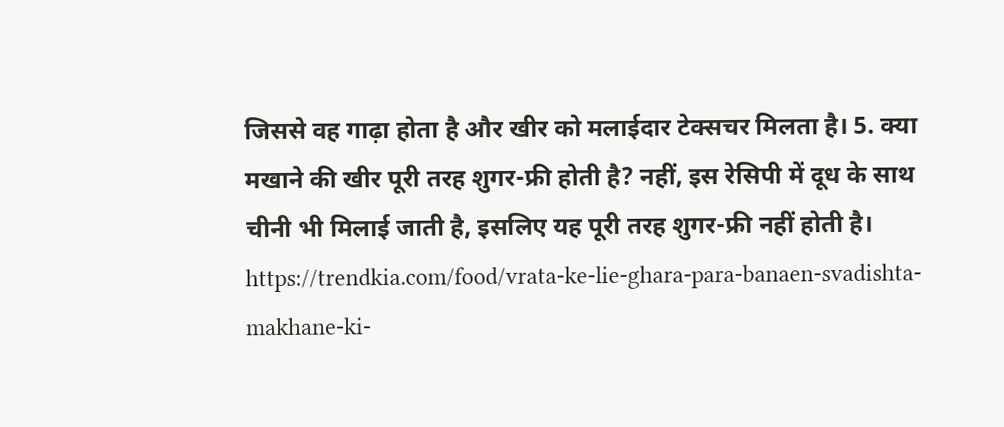जिससे वह गाढ़ा होता है और खीर को मलाईदार टेक्सचर मिलता है। 5. क्या मखाने की खीर पूरी तरह शुगर-फ्री होती है? नहीं, इस रेसिपी में दूध के साथ चीनी भी मिलाई जाती है, इसलिए यह पूरी तरह शुगर-फ्री नहीं होती है। https://trendkia.com/food/vrata-ke-lie-ghara-para-banaen-svadishta-makhane-ki-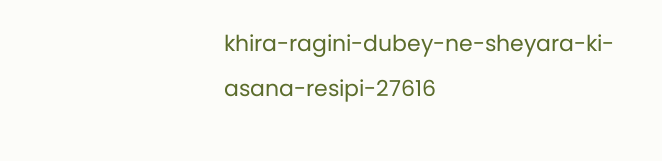khira-ragini-dubey-ne-sheyara-ki-asana-resipi-27616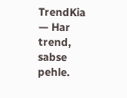TrendKia — Har trend, sabse pehle.